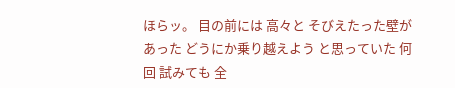ほらッ。 目の前には 高々と そびえたった壁があった どうにか乗り越えよう と思っていた 何回 試みても 全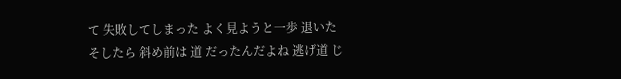て 失敗してしまった よく見ようと一歩 退いた そしたら 斜め前は 道 だったんだよね 逃げ道 じ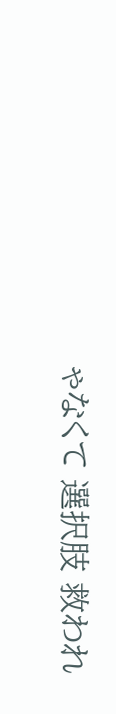ゃなくて 選択肢 救われ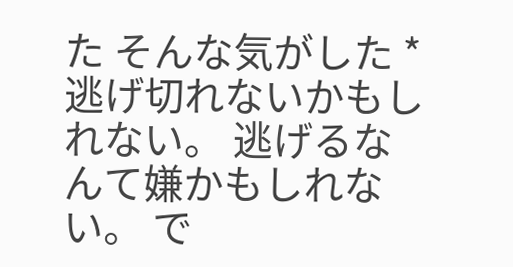た そんな気がした *逃げ切れないかもしれない。 逃げるなんて嫌かもしれない。 で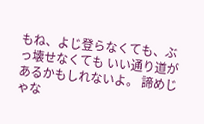もね、よじ登らなくても、ぶっ壊せなくても いい通り道があるかもしれないよ。 諦めじゃな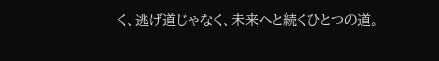く、逃げ道じゃなく、未来へと続くひとつの道。